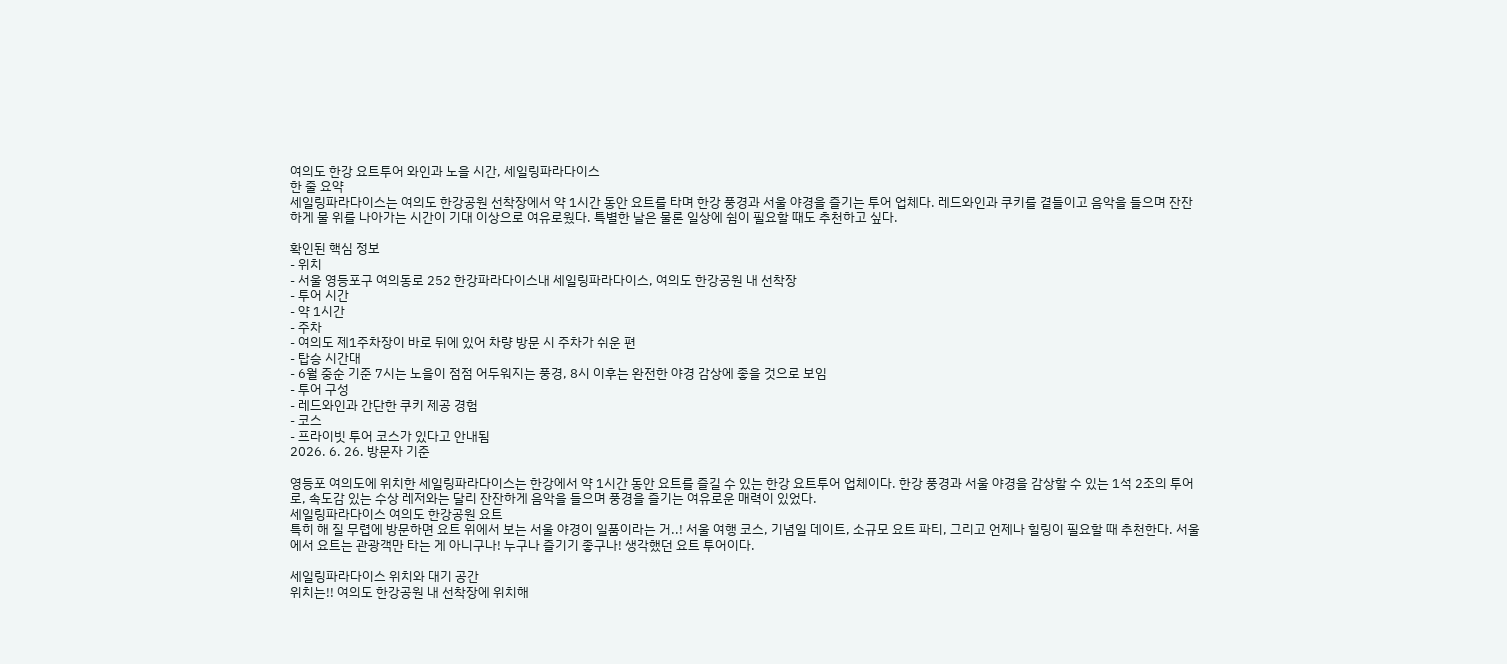여의도 한강 요트투어 와인과 노을 시간, 세일링파라다이스
한 줄 요약
세일링파라다이스는 여의도 한강공원 선착장에서 약 1시간 동안 요트를 타며 한강 풍경과 서울 야경을 즐기는 투어 업체다. 레드와인과 쿠키를 곁들이고 음악을 들으며 잔잔하게 물 위를 나아가는 시간이 기대 이상으로 여유로웠다. 특별한 날은 물론 일상에 쉼이 필요할 때도 추천하고 싶다.

확인된 핵심 정보
- 위치
- 서울 영등포구 여의동로 252 한강파라다이스내 세일링파라다이스, 여의도 한강공원 내 선착장
- 투어 시간
- 약 1시간
- 주차
- 여의도 제1주차장이 바로 뒤에 있어 차량 방문 시 주차가 쉬운 편
- 탑승 시간대
- 6월 중순 기준 7시는 노을이 점점 어두워지는 풍경, 8시 이후는 완전한 야경 감상에 좋을 것으로 보임
- 투어 구성
- 레드와인과 간단한 쿠키 제공 경험
- 코스
- 프라이빗 투어 코스가 있다고 안내됨
2026. 6. 26. 방문자 기준

영등포 여의도에 위치한 세일링파라다이스는 한강에서 약 1시간 동안 요트를 즐길 수 있는 한강 요트투어 업체이다. 한강 풍경과 서울 야경을 감상할 수 있는 1석 2조의 투어로, 속도감 있는 수상 레저와는 달리 잔잔하게 음악을 들으며 풍경을 즐기는 여유로운 매력이 있었다.
세일링파라다이스 여의도 한강공원 요트
특히 해 질 무렵에 방문하면 요트 위에서 보는 서울 야경이 일품이라는 거..! 서울 여행 코스, 기념일 데이트, 소규모 요트 파티, 그리고 언제나 힐링이 필요할 때 추천한다. 서울에서 요트는 관광객만 타는 게 아니구나! 누구나 즐기기 좋구나! 생각했던 요트 투어이다.

세일링파라다이스 위치와 대기 공간
위치는!! 여의도 한강공원 내 선착장에 위치해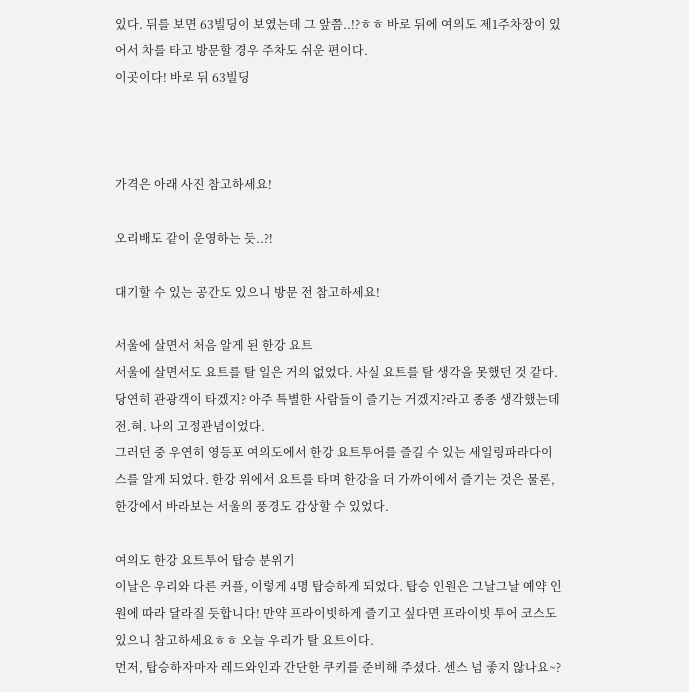있다. 뒤를 보면 63빌딩이 보였는데 그 앞쯤..!?ㅎㅎ 바로 뒤에 여의도 제1주차장이 있어서 차를 타고 방문할 경우 주차도 쉬운 편이다.
이곳이다! 바로 뒤 63빌딩



가격은 아래 사진 참고하세요!

오리배도 같이 운영하는 듯..?!

대기할 수 있는 공간도 있으니 방문 전 참고하세요!

서울에 살면서 처음 알게 된 한강 요트
서울에 살면서도 요트를 탈 일은 거의 없었다. 사실 요트를 탈 생각을 못했던 것 같다. 당연히 관광객이 타겠지? 아주 특별한 사람들이 즐기는 거겠지?라고 종종 생각했는데 전.혀. 나의 고정관념이었다.
그러던 중 우연히 영등포 여의도에서 한강 요트투어를 즐길 수 있는 세일링파라다이스를 알게 되었다. 한강 위에서 요트를 타며 한강을 더 가까이에서 즐기는 것은 물론, 한강에서 바라보는 서울의 풍경도 감상할 수 있었다.

여의도 한강 요트투어 탑승 분위기
이날은 우리와 다른 커플, 이렇게 4명 탑승하게 되었다. 탑승 인원은 그날그날 예약 인원에 따라 달라질 듯합니다! 만약 프라이빗하게 즐기고 싶다면 프라이빗 투어 코스도 있으니 참고하세요ㅎㅎ 오늘 우리가 탈 요트이다.
먼저, 탑승하자마자 레드와인과 간단한 쿠키를 준비해 주셨다. 센스 넘 좋지 않나요~?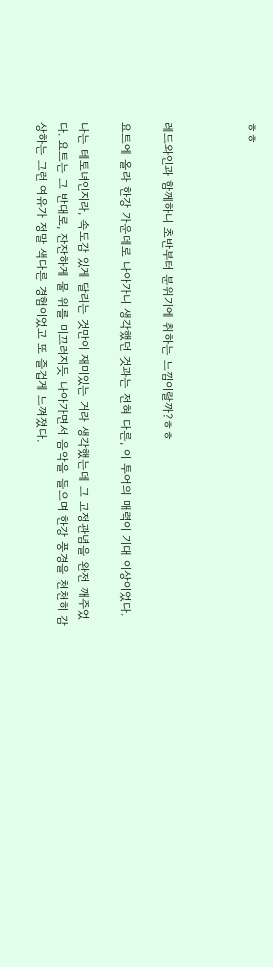ㅎㅎ



레드와인과 함께하니 초반부터 분위기에 취하는 느낌이랄까?ㅎㅎ

요트에 올라 한강 가운데로 나아가니 생각했던 것과는 전혀 다른, 이 투어의 매력이 기대 이상이었다.

나는 테토녀인지라, 속도감 있게 달리는 것만이 재미있는 거라 생각했는데 그 고정관념을 완전 깨주었다. 요트는 그 반대로, 잔잔하게 물 위를 미끄러지듯 나아가면서 음악을 들으며 한강 풍경을 천천히 감상하는 그런 여유가 정말 색다른 경험이었고 또 즐겁게 느껴졌다.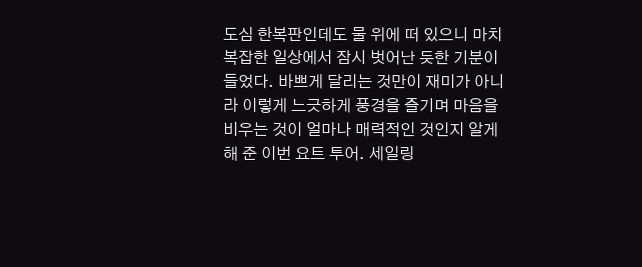도심 한복판인데도 물 위에 떠 있으니 마치 복잡한 일상에서 잠시 벗어난 듯한 기분이 들었다. 바쁘게 달리는 것만이 재미가 아니라 이렇게 느긋하게 풍경을 즐기며 마음을 비우는 것이 얼마나 매력적인 것인지 알게 해 준 이번 요트 투어. 세일링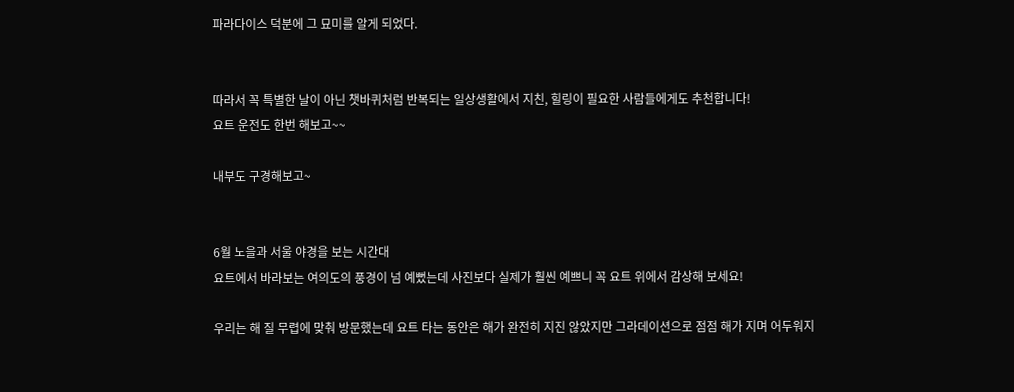파라다이스 덕분에 그 묘미를 알게 되었다.


따라서 꼭 특별한 날이 아닌 챗바퀴처럼 반복되는 일상생활에서 지친, 힐링이 필요한 사람들에게도 추천합니다!
요트 운전도 한번 해보고~~

내부도 구경해보고~


6월 노을과 서울 야경을 보는 시간대
요트에서 바라보는 여의도의 풍경이 넘 예뻤는데 사진보다 실제가 훨씬 예쁘니 꼭 요트 위에서 감상해 보세요!

우리는 해 질 무렵에 맞춰 방문했는데 요트 타는 동안은 해가 완전히 지진 않았지만 그라데이션으로 점점 해가 지며 어두워지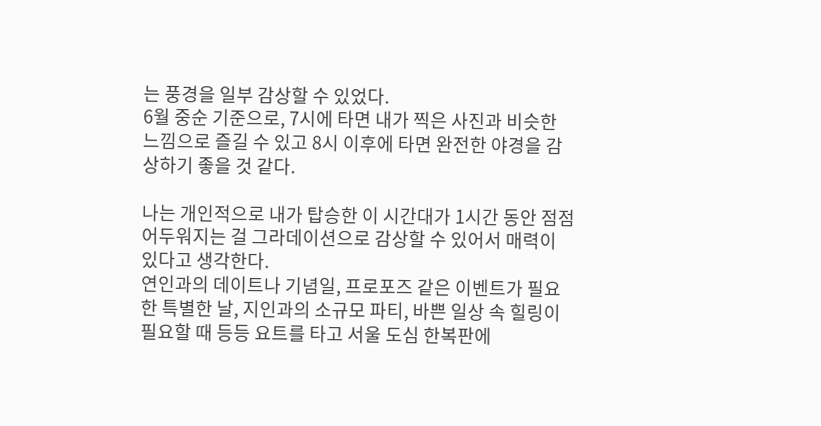는 풍경을 일부 감상할 수 있었다.
6월 중순 기준으로, 7시에 타면 내가 찍은 사진과 비슷한 느낌으로 즐길 수 있고 8시 이후에 타면 완전한 야경을 감상하기 좋을 것 같다.

나는 개인적으로 내가 탑승한 이 시간대가 1시간 동안 점점 어두워지는 걸 그라데이션으로 감상할 수 있어서 매력이 있다고 생각한다.
연인과의 데이트나 기념일, 프로포즈 같은 이벤트가 필요한 특별한 날, 지인과의 소규모 파티, 바쁜 일상 속 힐링이 필요할 때 등등 요트를 타고 서울 도심 한복판에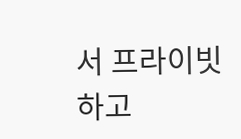서 프라이빗하고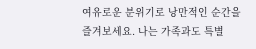여유로운 분위기로 낭만적인 순간을 즐겨보세요. 나는 가족과도 특별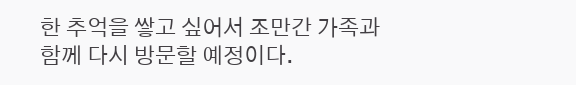한 추억을 쌓고 싶어서 조만간 가족과 함께 다시 방문할 예정이다.